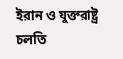ইরান ও যুক্তরাষ্ট্র চলতি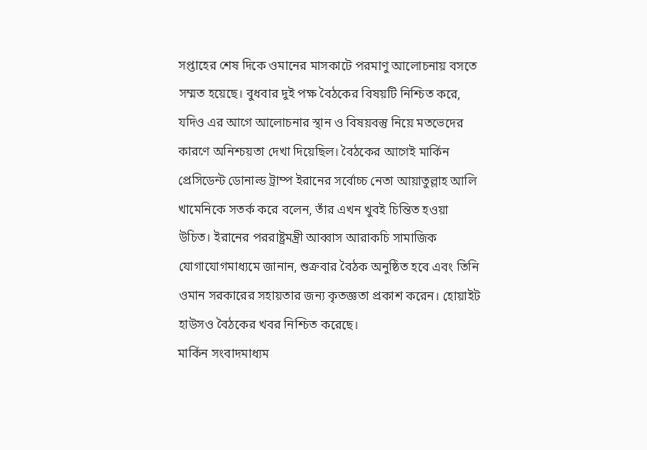সপ্তাহের শেষ দিকে ওমানের মাসকাটে পরমাণু আলোচনায় বসতে সম্মত হয়েছে। বুধবার দুই পক্ষ বৈঠকের বিষয়টি নিশ্চিত করে, যদিও এর আগে আলোচনার স্থান ও বিষয়বস্তু নিয়ে মতভেদের কারণে অনিশ্চয়তা দেখা দিয়েছিল। বৈঠকের আগেই মার্কিন প্রেসিডেন্ট ডোনাল্ড ট্রাম্প ইরানের সর্বোচ্চ নেতা আয়াতুল্লাহ আলি খামেনিকে সতর্ক করে বলেন, তাঁর এখন খুবই চিন্তিত হওয়া উচিত। ইরানের পররাষ্ট্রমন্ত্রী আব্বাস আরাকচি সামাজিক যোগাযোগমাধ্যমে জানান, শুক্রবার বৈঠক অনুষ্ঠিত হবে এবং তিনি ওমান সরকারের সহায়তার জন্য কৃতজ্ঞতা প্রকাশ করেন। হোয়াইট হাউসও বৈঠকের খবর নিশ্চিত করেছে।
মার্কিন সংবাদমাধ্যম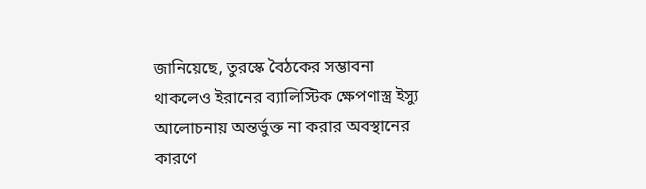জানিয়েছে, তুরস্কে বৈঠকের সম্ভাবনা থাকলেও ইরানের ব্যালিস্টিক ক্ষেপণাস্ত্র ইস্যু আলোচনায় অন্তর্ভুক্ত না করার অবস্থানের কারণে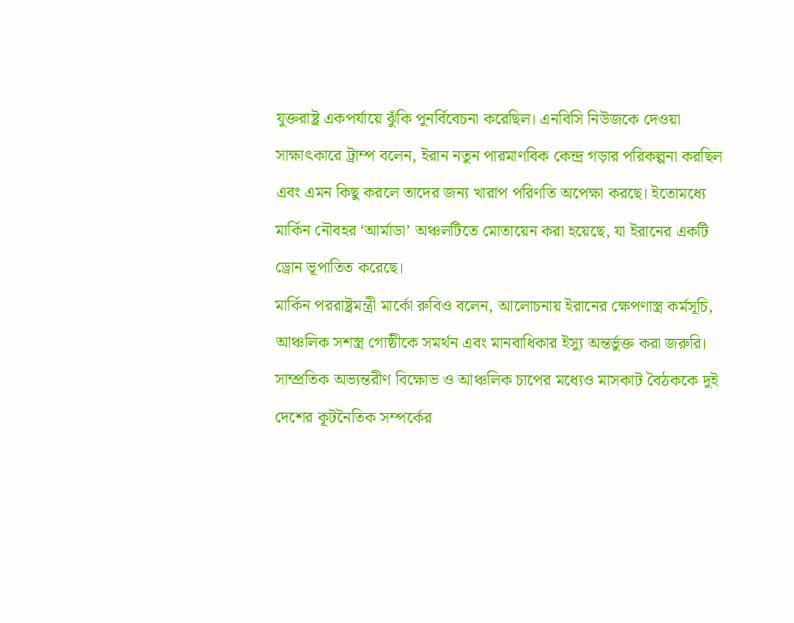যুক্তরাষ্ট্র একপর্যায়ে ঝুঁকি পুনর্বিবেচনা করেছিল। এনবিসি নিউজকে দেওয়া সাক্ষাৎকারে ট্রাম্প বলেন, ইরান নতুন পারমাণবিক কেন্দ্র গড়ার পরিকল্পনা করছিল এবং এমন কিছু করলে তাদের জন্য খারাপ পরিণতি অপেক্ষা করছে। ইতোমধ্যে মার্কিন নৌবহর ‘আর্মাডা’ অঞ্চলটিতে মোতায়েন করা হয়েছে, যা ইরানের একটি ড্রোন ভূপাতিত করেছে।
মার্কিন পররাষ্ট্রমন্ত্রী মার্কো রুবিও বলেন, আলোচনায় ইরানের ক্ষেপণাস্ত্র কর্মসূচি, আঞ্চলিক সশস্ত্র গোষ্ঠীকে সমর্থন এবং মানবাধিকার ইস্যু অন্তর্ভুক্ত করা জরুরি। সাম্প্রতিক অভ্যন্তরীণ বিক্ষোভ ও আঞ্চলিক চাপের মধ্যেও মাসকাট বৈঠককে দুই দেশের কূটনৈতিক সম্পর্কের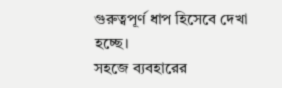গুরুত্বপূর্ণ ধাপ হিসেবে দেখা হচ্ছে।
সহজে ব্যবহারের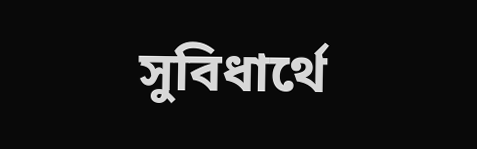সুবিধার্থে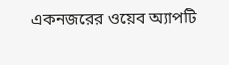একনজরের ওয়েব অ্যাপটি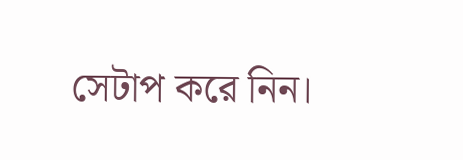সেটাপ করে নিন।